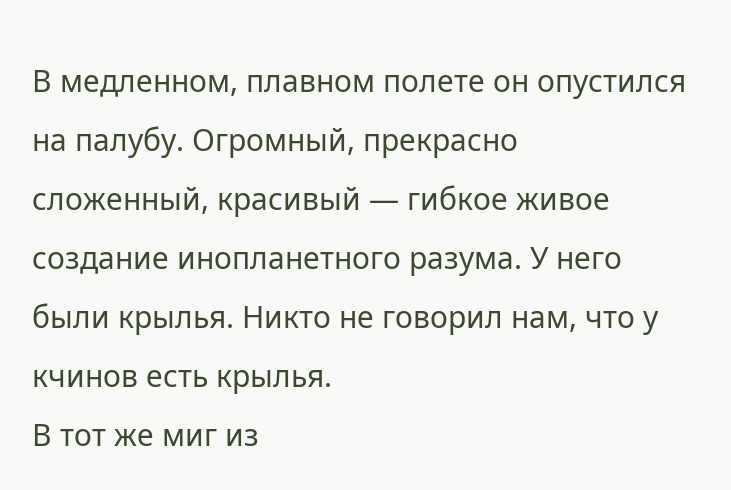В медленном, плавном полете он опустился на палубу. Огромный, прекрасно сложенный, красивый — гибкое живое создание инопланетного разума. У него были крылья. Никто не говорил нам, что у кчинов есть крылья.
В тот же миг из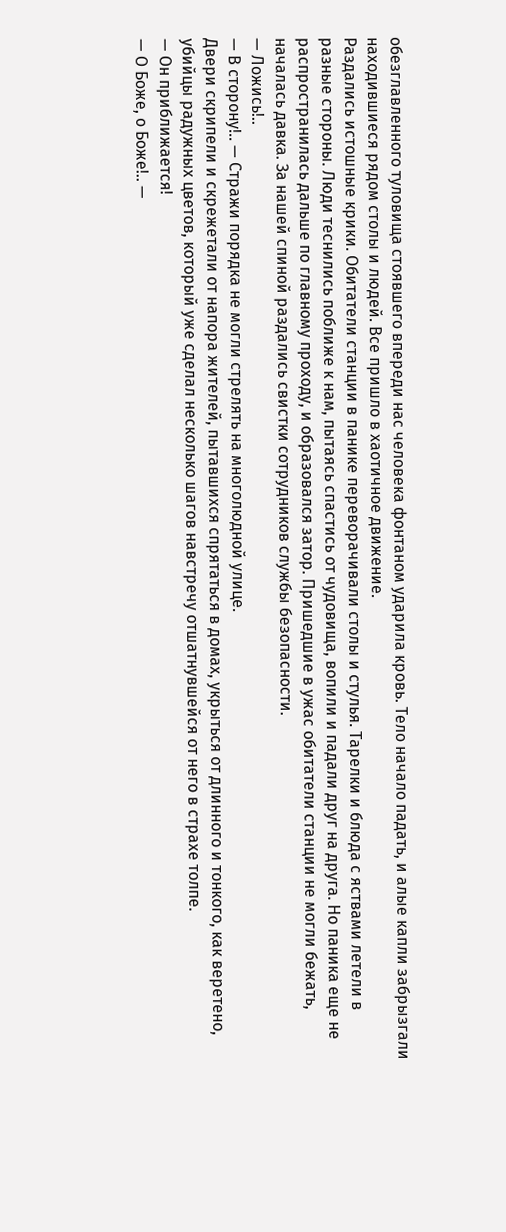обезглавленного туловища стоявшего впереди нас человека фонтаном ударила кровь. Тело начало падать, и алые капли забрызгали находившиеся рядом столы и людей. Все пришло в хаотичное движение.
Раздались истошные крики. Обитатели станции в панике переворачивали столы и стулья. Тарелки и блюда с яствами летели в разные стороны. Люди теснились поближе к нам, пытаясь спастись от чудовища, вопили и падали друг на друга. Но паника еще не распространилась дальше по главному проходу, и образовался затор. Пришедшие в ужас обитатели станции не могли бежать, началась давка. За нашей спиной раздались свистки сотрудников службы безопасности.
— Ложись!..
— В сторону!.. — Стражи порядка не могли стрелять на многолюдной улице.
Двери скрипели и скрежетали от напора жителей, пытавшихся спрятаться в домах, укрыться от длинного и тонкого, как веретено, убийцы радужных цветов, который уже сделал несколько шагов навстречу отшатнувшейся от него в страхе толпе.
— Он приближается!
— О Боже, о Боже!.. —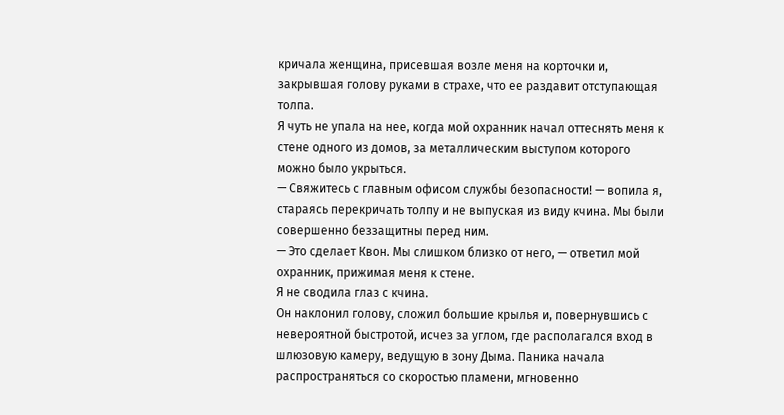кричала женщина, присевшая возле меня на корточки и, закрывшая голову руками в страхе, что ее раздавит отступающая толпа.
Я чуть не упала на нее, когда мой охранник начал оттеснять меня к стене одного из домов, за металлическим выступом которого можно было укрыться.
— Свяжитесь с главным офисом службы безопасности! — вопила я, стараясь перекричать толпу и не выпуская из виду кчина. Мы были совершенно беззащитны перед ним.
— Это сделает Квон. Мы слишком близко от него, — ответил мой охранник, прижимая меня к стене.
Я не сводила глаз с кчина.
Он наклонил голову, сложил большие крылья и, повернувшись с невероятной быстротой, исчез за углом, где располагался вход в шлюзовую камеру, ведущую в зону Дыма. Паника начала распространяться со скоростью пламени, мгновенно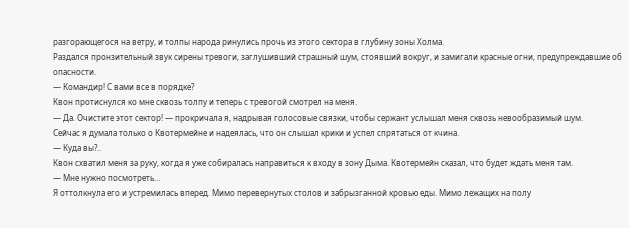разгорающегося на ветру, и толпы народа ринулись прочь из этого сектора в глубину зоны Холма.
Раздался пронзительный звук сирены тревоги, заглушивший страшный шум, стоявший вокруг, и замигали красные огни, предупреждавшие об опасности.
— Командир! С вами все в порядке?
Квон протиснулся ко мне сквозь толпу и теперь с тревогой смотрел на меня.
— Да. Очистите этот сектор! — прокричала я, надрывая голосовые связки, чтобы сержант услышал меня сквозь невообразимый шум.
Сейчас я думала только о Квотермейне и надеялась, что он слышал крики и успел спрятаться от кчина.
— Куда вы?..
Квон схватил меня за руку, когда я уже собиралась направиться к входу в зону Дыма. Квотермейн сказал, что будет ждать меня там.
— Мне нужно посмотреть…
Я оттолкнула его и устремилась вперед. Мимо перевернутых столов и забрызганной кровью еды. Мимо лежащих на полу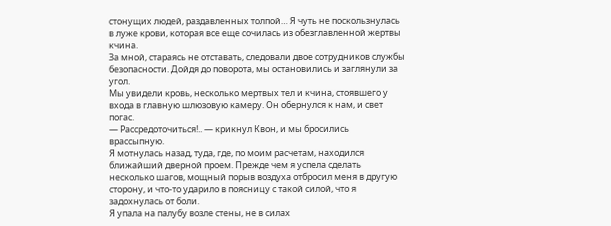стонущих людей, раздавленных толпой… Я чуть не поскользнулась в луже крови, которая все еще сочилась из обезглавленной жертвы кчина.
За мной, стараясь не отставать, следовали двое сотрудников службы безопасности. Дойдя до поворота, мы остановились и заглянули за угол.
Мы увидели кровь, несколько мертвых тел и кчина, стоявшего у входа в главную шлюзовую камеру. Он обернулся к нам, и свет погас.
— Рассредоточиться!.. — крикнул Квон, и мы бросились врассыпную.
Я мотнулась назад, туда, где, по моим расчетам, находился ближайший дверной проем. Прежде чем я успела сделать несколько шагов, мощный порыв воздуха отбросил меня в другую сторону, и что-то ударило в поясницу с такой силой, что я задохнулась от боли.
Я упала на палубу возле стены, не в силах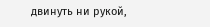двинуть ни рукой,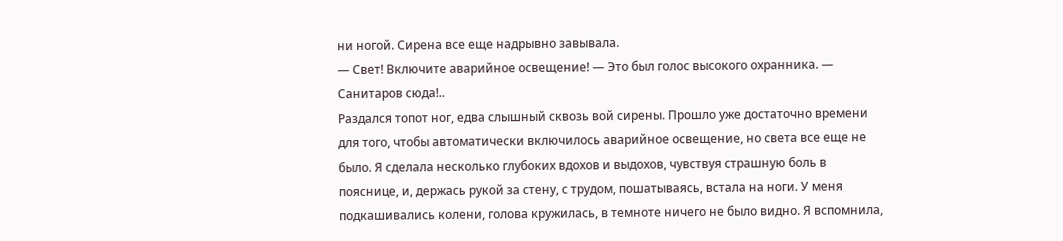ни ногой. Сирена все еще надрывно завывала.
— Свет! Включите аварийное освещение! — Это был голос высокого охранника. — Санитаров сюда!..
Раздался топот ног, едва слышный сквозь вой сирены. Прошло уже достаточно времени для того, чтобы автоматически включилось аварийное освещение, но света все еще не было. Я сделала несколько глубоких вдохов и выдохов, чувствуя страшную боль в пояснице, и, держась рукой за стену, с трудом, пошатываясь, встала на ноги. У меня подкашивались колени, голова кружилась, в темноте ничего не было видно. Я вспомнила,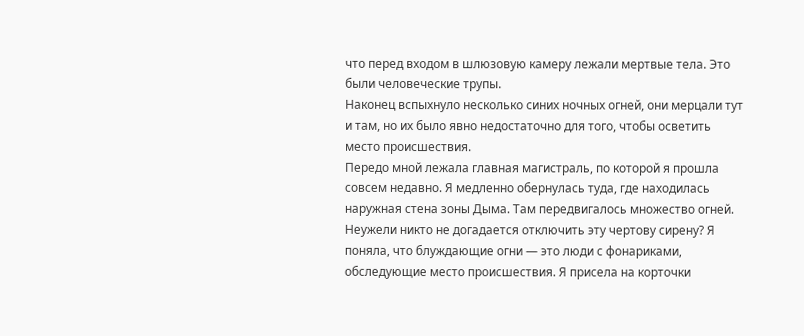что перед входом в шлюзовую камеру лежали мертвые тела. Это были человеческие трупы.
Наконец вспыхнуло несколько синих ночных огней, они мерцали тут и там, но их было явно недостаточно для того, чтобы осветить место происшествия.
Передо мной лежала главная магистраль, по которой я прошла совсем недавно. Я медленно обернулась туда, где находилась наружная стена зоны Дыма. Там передвигалось множество огней. Неужели никто не догадается отключить эту чертову сирену? Я поняла, что блуждающие огни — это люди с фонариками, обследующие место происшествия. Я присела на корточки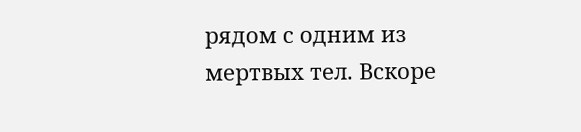рядом с одним из мертвых тел. Вскоре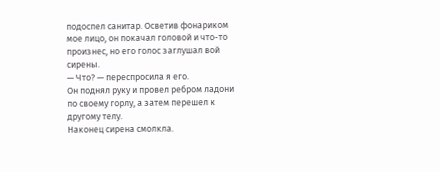подоспел санитар. Осветив фонариком мое лицо, он покачал головой и что-то произнес, но его голос заглушал вой сирены.
— Что? — переспросила я его.
Он поднял руку и провел ребром ладони по своему горлу, а затем перешел к другому телу.
Наконец сирена смолкла.